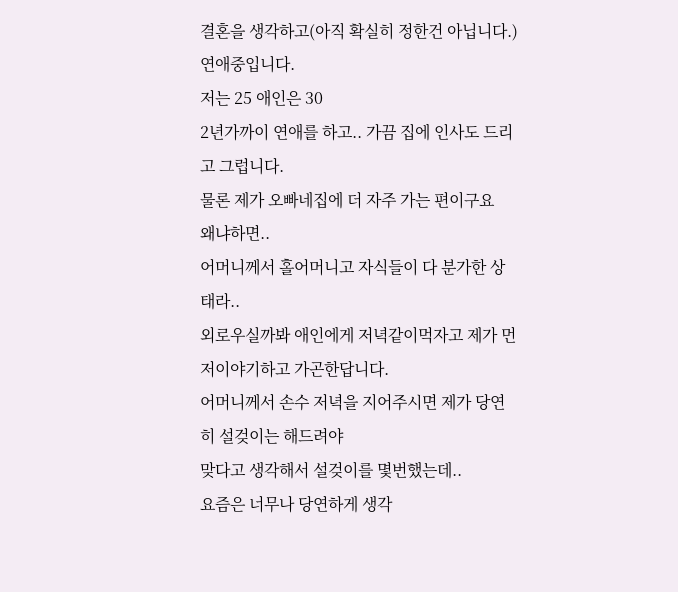결혼을 생각하고(아직 확실히 정한건 아닙니다.)
연애중입니다.
저는 25 애인은 30
2년가까이 연애를 하고.. 가끔 집에 인사도 드리고 그럽니다.
물론 제가 오빠네집에 더 자주 가는 편이구요
왜냐하면..
어머니께서 홀어머니고 자식들이 다 분가한 상태라..
외로우실까봐 애인에게 저녁같이먹자고 제가 먼저이야기하고 가곤한답니다.
어머니께서 손수 저녁을 지어주시면 제가 당연히 설겆이는 해드려야
맞다고 생각해서 설겆이를 몇번했는데..
요즘은 너무나 당연하게 생각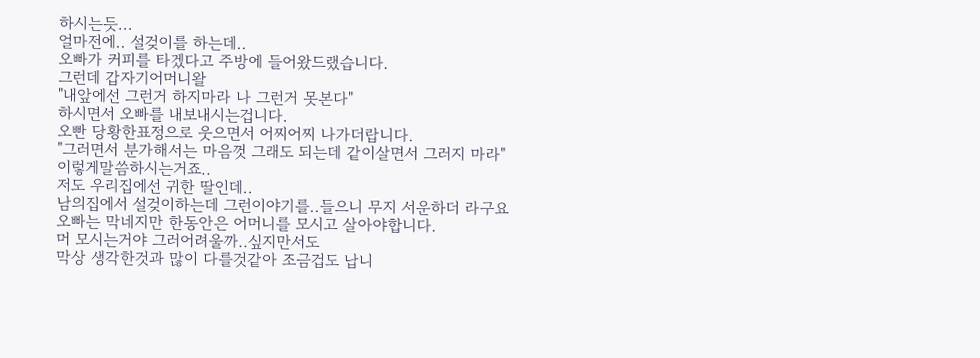하시는듯...
얼마전에.. 설겆이를 하는데..
오빠가 커피를 타겠다고 주방에 들어왔드랬습니다.
그런데 갑자기어머니왈
"내앞에선 그런거 하지마라 나 그런거 못본다"
하시면서 오빠를 내보내시는겁니다.
오빤 당황한표정으로 웃으면서 어찌어찌 나가더랍니다.
"그러면서 분가해서는 마음껏 그래도 되는데 같이살면서 그러지 마라"
이렇게말씀하시는거죠..
저도 우리집에선 귀한 딸인데..
남의집에서 설겆이하는데 그런이야기를..들으니 무지 서운하더 라구요
오빠는 막네지만 한동안은 어머니를 모시고 살아야합니다.
머 모시는거야 그러어려울까..싶지만서도
막상 생각한것과 많이 다를것같아 조금겁도 납니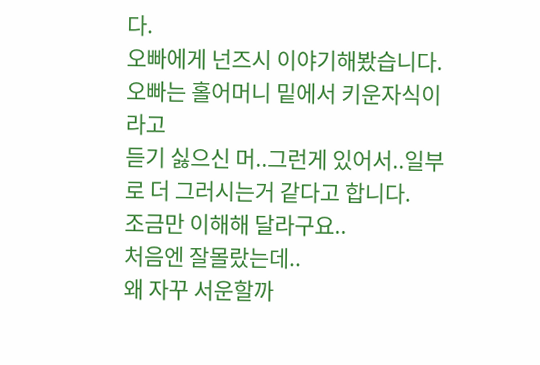다.
오빠에게 넌즈시 이야기해봤습니다.
오빠는 홀어머니 밑에서 키운자식이라고
듣기 싫으신 머..그런게 있어서..일부로 더 그러시는거 같다고 합니다.
조금만 이해해 달라구요..
처음엔 잘몰랐는데..
왜 자꾸 서운할까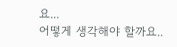요...
어떻게 생각해야 할까요..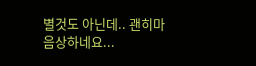별것도 아닌데.. 괜히마음상하네요...